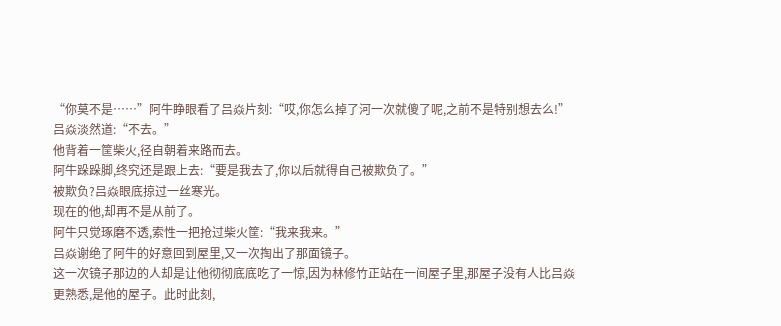“你莫不是……”阿牛睁眼看了吕焱片刻:“哎,你怎么掉了河一次就傻了呢,之前不是特别想去么!”
吕焱淡然道:“不去。”
他背着一筐柴火,径自朝着来路而去。
阿牛跺跺脚,终究还是跟上去:“要是我去了,你以后就得自己被欺负了。”
被欺负?吕焱眼底掠过一丝寒光。
现在的他,却再不是从前了。
阿牛只觉琢磨不透,索性一把抢过柴火筐:“我来我来。”
吕焱谢绝了阿牛的好意回到屋里,又一次掏出了那面镜子。
这一次镜子那边的人却是让他彻彻底底吃了一惊,因为林修竹正站在一间屋子里,那屋子没有人比吕焱更熟悉,是他的屋子。此时此刻,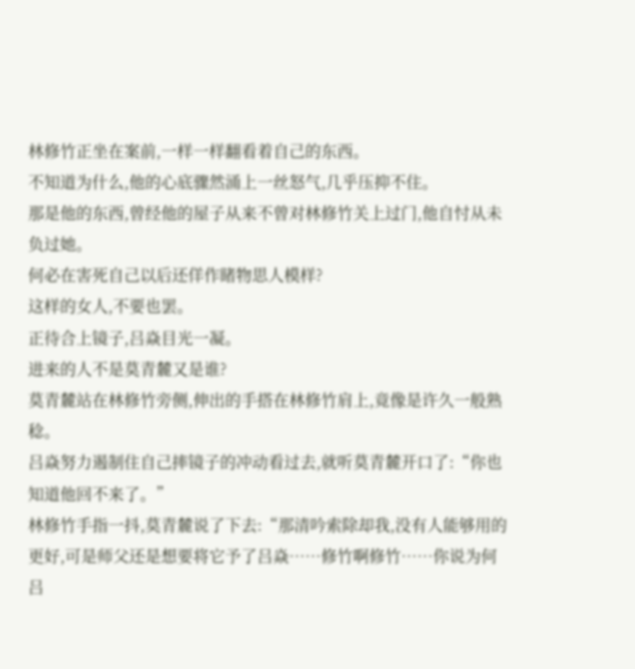林修竹正坐在案前,一样一样翻看着自己的东西。
不知道为什么,他的心底骤然涌上一丝怒气,几乎压抑不住。
那是他的东西,曾经他的屋子从来不曾对林修竹关上过门,他自忖从未负过她。
何必在害死自己以后还佯作睹物思人模样?
这样的女人,不要也罢。
正待合上镜子,吕焱目光一凝。
进来的人不是莫青麓又是谁?
莫青麓站在林修竹旁侧,伸出的手搭在林修竹肩上,竟像是许久一般熟稔。
吕焱努力遏制住自己摔镜子的冲动看过去,就听莫青麓开口了:“你也知道他回不来了。”
林修竹手指一抖,莫青麓说了下去:“那清吟索除却我,没有人能够用的更好,可是师父还是想要将它予了吕焱……修竹啊修竹……你说为何吕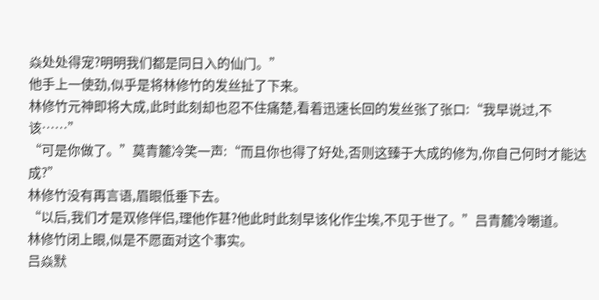焱处处得宠?明明我们都是同日入的仙门。”
他手上一使劲,似乎是将林修竹的发丝扯了下来。
林修竹元神即将大成,此时此刻却也忍不住痛楚,看着迅速长回的发丝张了张口:“我早说过,不该……”
“可是你做了。”莫青麓冷笑一声:“而且你也得了好处,否则这臻于大成的修为,你自己何时才能达成?”
林修竹没有再言语,眉眼低垂下去。
“以后,我们才是双修伴侣,理他作甚?他此时此刻早该化作尘埃,不见于世了。”吕青麓冷嘲道。
林修竹闭上眼,似是不愿面对这个事实。
吕焱默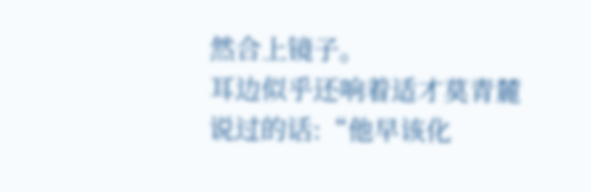然合上镜子。
耳边似乎还响着适才莫青麓说过的话:“他早该化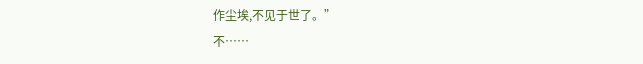作尘埃,不见于世了。”
不……